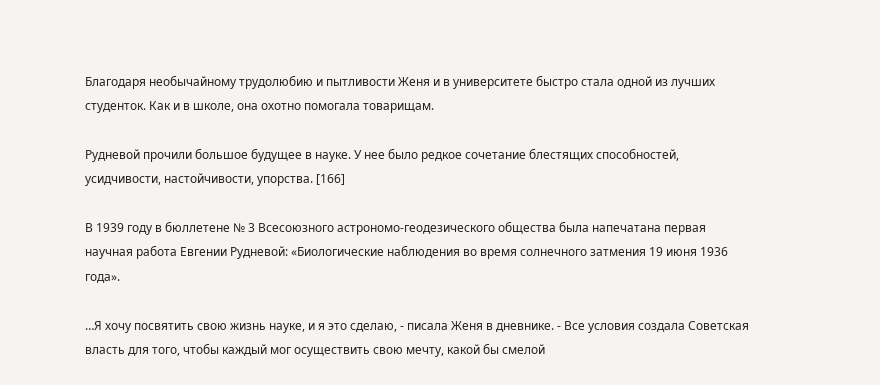Благодаря необычайному трудолюбию и пытливости Женя и в университете быстро стала одной из лучших студенток. Как и в школе, она охотно помогала товарищам.

Рудневой прочили большое будущее в науке. У нее было редкое сочетание блестящих способностей, усидчивости, настойчивости, упорства. [166]

В 1939 году в бюллетене № 3 Всесоюзного астрономо-геодезического общества была напечатана первая научная работа Евгении Рудневой: «Биологические наблюдения во время солнечного затмения 19 июня 1936 года».

…Я хочу посвятить свою жизнь науке, и я это сделаю, - писала Женя в дневнике. - Все условия создала Советская власть для того, чтобы каждый мог осуществить свою мечту, какой бы смелой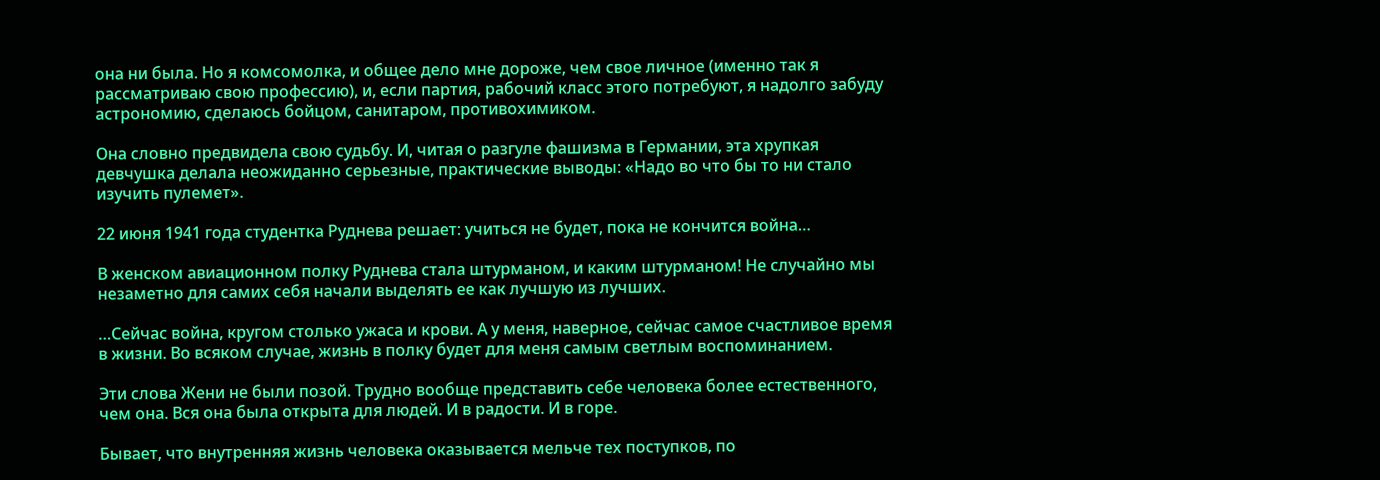она ни была. Но я комсомолка, и общее дело мне дороже, чем свое личное (именно так я рассматриваю свою профессию), и, если партия, рабочий класс этого потребуют, я надолго забуду астрономию, сделаюсь бойцом, санитаром, противохимиком.

Она словно предвидела свою судьбу. И, читая о разгуле фашизма в Германии, эта хрупкая девчушка делала неожиданно серьезные, практические выводы: «Надо во что бы то ни стало изучить пулемет».

22 июня 1941 года студентка Руднева решает: учиться не будет, пока не кончится война…

В женском авиационном полку Руднева стала штурманом, и каким штурманом! Не случайно мы незаметно для самих себя начали выделять ее как лучшую из лучших.

…Сейчас война, кругом столько ужаса и крови. А у меня, наверное, сейчас самое счастливое время в жизни. Во всяком случае, жизнь в полку будет для меня самым светлым воспоминанием.

Эти слова Жени не были позой. Трудно вообще представить себе человека более естественного, чем она. Вся она была открыта для людей. И в радости. И в горе.

Бывает, что внутренняя жизнь человека оказывается мельче тех поступков, по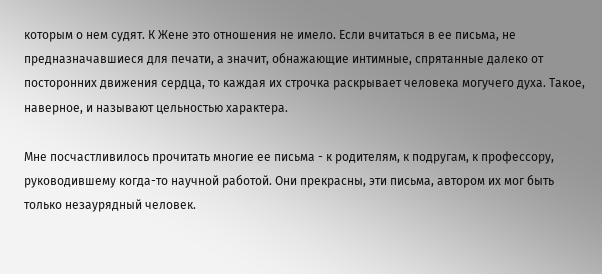которым о нем судят. К Жене это отношения не имело. Если вчитаться в ее письма, не предназначавшиеся для печати, а значит, обнажающие интимные, спрятанные далеко от посторонних движения сердца, то каждая их строчка раскрывает человека могучего духа. Такое, наверное, и называют цельностью характера.

Мне посчастливилось прочитать многие ее письма - к родителям, к подругам, к профессору, руководившему когда-то научной работой. Они прекрасны, эти письма, автором их мог быть только незаурядный человек.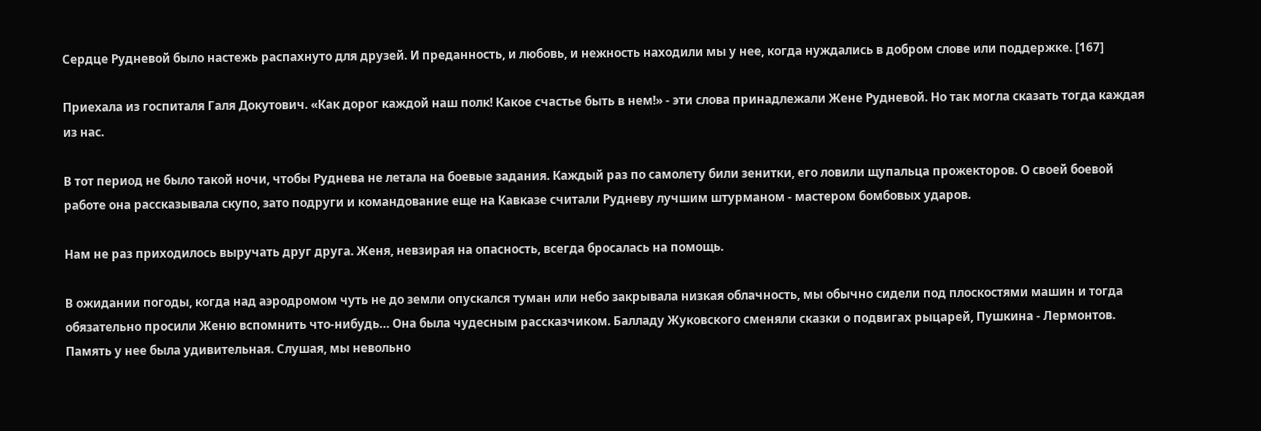Сердце Рудневой было настежь распахнуто для друзей. И преданность, и любовь, и нежность находили мы у нее, когда нуждались в добром слове или поддержке. [167]

Приехала из госпиталя Галя Докутович. «Как дорог каждой наш полк! Какое счастье быть в нем!» - эти слова принадлежали Жене Рудневой. Но так могла сказать тогда каждая из нас.

В тот период не было такой ночи, чтобы Руднева не летала на боевые задания. Каждый раз по самолету били зенитки, его ловили щупальца прожекторов. О своей боевой работе она рассказывала скупо, зато подруги и командование еще на Кавказе считали Рудневу лучшим штурманом - мастером бомбовых ударов.

Нам не раз приходилось выручать друг друга. Женя, невзирая на опасность, всегда бросалась на помощь.

В ожидании погоды, когда над аэродромом чуть не до земли опускался туман или небо закрывала низкая облачность, мы обычно сидели под плоскостями машин и тогда обязательно просили Женю вспомнить что-нибудь… Она была чудесным рассказчиком. Балладу Жуковского сменяли сказки о подвигах рыцарей, Пушкина - Лермонтов. Память у нее была удивительная. Слушая, мы невольно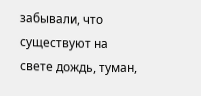забывали, что существуют на свете дождь, туман,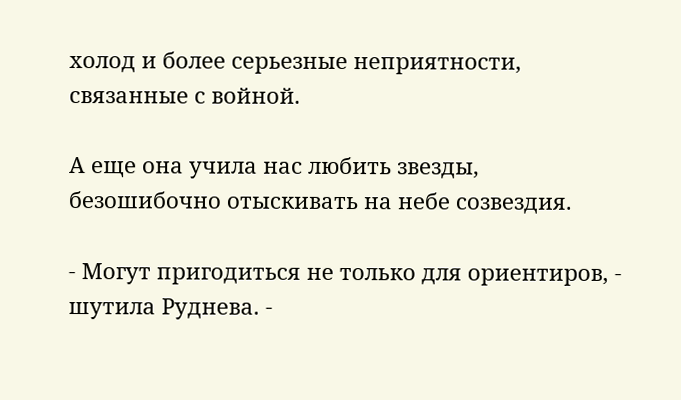холод и более серьезные неприятности, связанные с войной.

А еще она учила нас любить звезды, безошибочно отыскивать на небе созвездия.

- Могут пригодиться не только для ориентиров, - шутила Руднева. -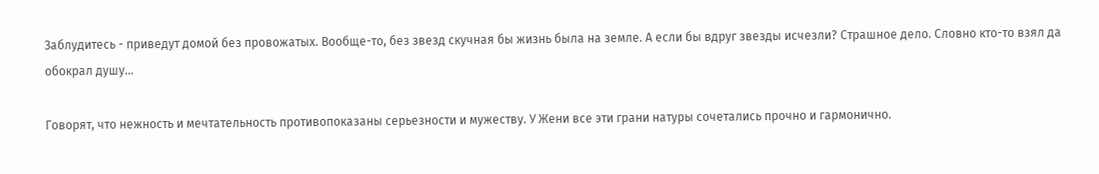Заблудитесь - приведут домой без провожатых. Вообще-то, без звезд скучная бы жизнь была на земле. А если бы вдруг звезды исчезли? Страшное дело. Словно кто-то взял да обокрал душу…

Говорят, что нежность и мечтательность противопоказаны серьезности и мужеству. У Жени все эти грани натуры сочетались прочно и гармонично.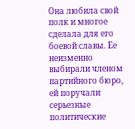Она любила свой полк и многое сделала для его боевой славы. Ее неизменно выбирали членом партийного бюро, ей поручали серьезные политические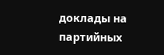доклады на партийных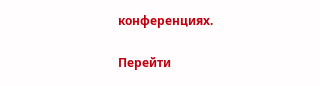конференциях.

Перейти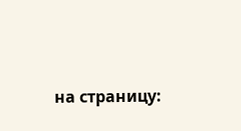на страницу: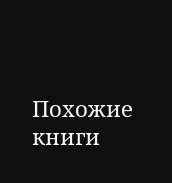Похожие книги